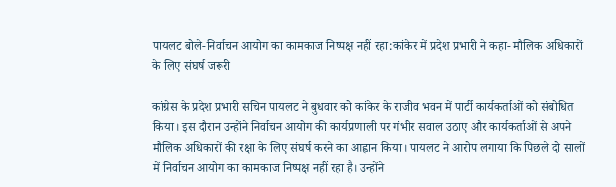पायलट बोले-निर्वाचन आयोग का कामकाज निष्पक्ष नहीं रहा:कांकेर में प्रदेश प्रभारी ने कहा- मौलिक अधिकारों के लिए संघर्ष जरूरी

कांग्रेस के प्रदेश प्रभारी सचिन पायलट ने बुधवार को कांकेर के राजीव भवन में पार्टी कार्यकर्ताओं को संबोधित किया। इस दौरान उन्होंने निर्वाचन आयोग की कार्यप्रणाली पर गंभीर सवाल उठाए और कार्यकर्ताओं से अपने मौलिक अधिकारों की रक्षा के लिए संघर्ष करने का आह्वान किया। पायलट ने आरोप लगाया कि पिछले दो सालों में निर्वाचन आयोग का कामकाज निष्पक्ष नहीं रहा है। उन्होंने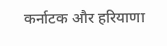कर्नाटक और हरियाणा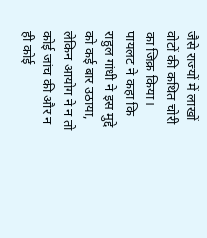जैसे राज्यों में लाखों वोटों की कथित चोरी का जिक्र किया। पायलट ने कहा कि राहुल गांधी ने इस मुद्दे को कई बार उठाया, लेकिन आयोग ने न तो कोई जांच की और न ही कोई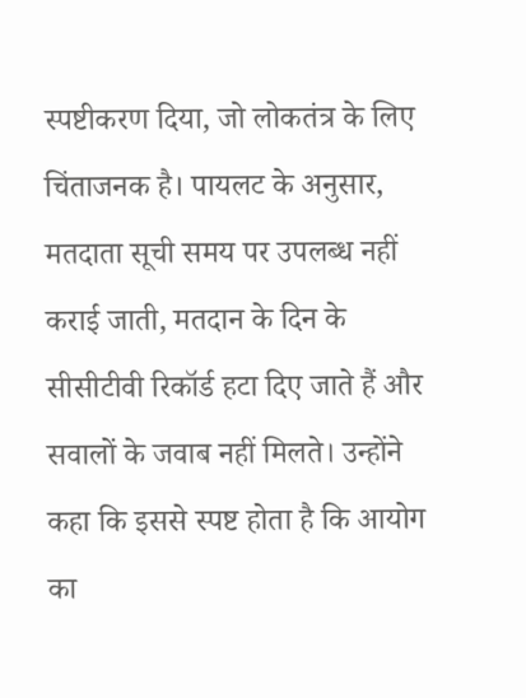स्पष्टीकरण दिया, जो लोकतंत्र के लिए चिंताजनक है। पायलट के अनुसार, मतदाता सूची समय पर उपलब्ध नहीं कराई जाती, मतदान के दिन के सीसीटीवी रिकॉर्ड हटा दिए जाते हैं और सवालों के जवाब नहीं मिलते। उन्होंने कहा कि इससे स्पष्ट होता है कि आयोग का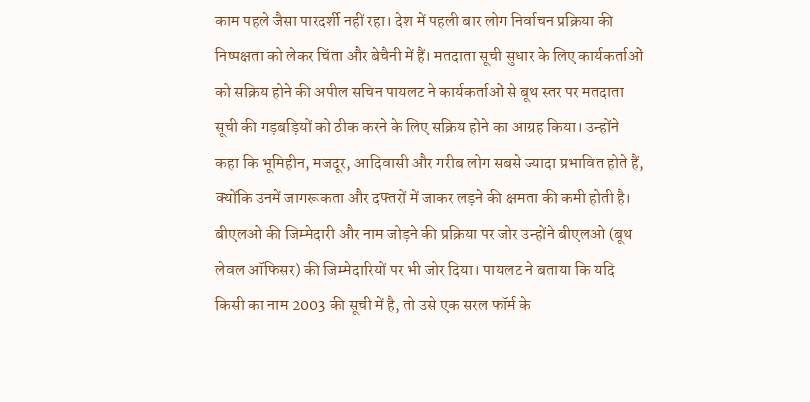काम पहले जैसा पारदर्शी नहीं रहा। देश में पहली बार लोग निर्वाचन प्रक्रिया की निष्पक्षता को लेकर चिंता और बेचैनी में हैं। मतदाता सूची सुधार के लिए कार्यकर्ताओं को सक्रिय होने की अपील सचिन पायलट ने कार्यकर्ताओं से बूथ स्तर पर मतदाता सूची की गड़बड़ियों को ठीक करने के लिए सक्रिय होने का आग्रह किया। उन्होंने कहा कि भूमिहीन, मजदूर, आदिवासी और गरीब लोग सबसे ज्यादा प्रभावित होते हैं, क्योंकि उनमें जागरूकता और दफ्तरों में जाकर लड़ने की क्षमता की कमी होती है। बीएलओ की जिम्मेदारी और नाम जोड़ने की प्रक्रिया पर जोर उन्होंने बीएलओ (बूथ लेवल ऑफिसर) की जिम्मेदारियों पर भी जोर दिया। पायलट ने बताया कि यदि किसी का नाम 2003 की सूची में है, तो उसे एक सरल फॉर्म के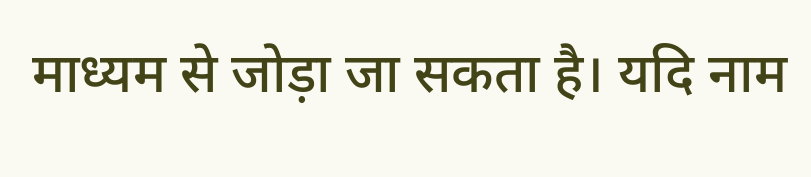माध्यम से जोड़ा जा सकता है। यदि नाम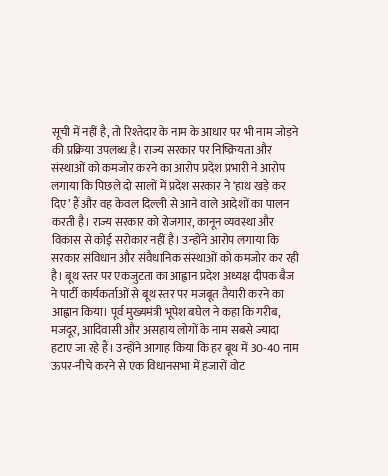सूची में नहीं है, तो रिश्तेदार के नाम के आधार पर भी नाम जोड़ने की प्रक्रिया उपलब्ध है। राज्य सरकार पर निष्क्रियता और संस्थाओं को कमजोर करने का आरोप प्रदेश प्रभारी ने आरोप लगाया कि पिछले दो सालों में प्रदेश सरकार ने ‘हाथ खड़े कर दिए’ हैं और वह केवल दिल्ली से आने वाले आदेशों का पालन करती है। राज्य सरकार को रोजगार, कानून व्यवस्था और विकास से कोई सरोकार नहीं है। उन्होंने आरोप लगाया कि सरकार संविधान और संवैधानिक संस्थाओं को कमजोर कर रही है। बूथ स्तर पर एकजुटता का आह्वान प्रदेश अध्यक्ष दीपक बैज ने पार्टी कार्यकर्ताओं से बूथ स्तर पर मजबूत तैयारी करने का आह्वान किया। पूर्व मुख्यमंत्री भूपेश बघेल ने कहा कि गरीब, मजदूर, आदिवासी और असहाय लोगों के नाम सबसे ज्यादा हटाए जा रहे हैं। उन्होंने आगाह किया कि हर बूथ में 30-40 नाम ऊपर-नीचे करने से एक विधानसभा में हजारों वोट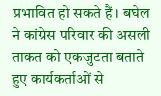प्रभावित हो सकते हैं। बघेल ने कांग्रेस परिवार की असली ताकत को एकजुटता बताते हुए कार्यकर्ताओं से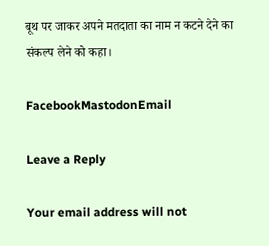बूथ पर जाकर अपने मतदाता का नाम न कटने देने का संकल्प लेने को कहा।

FacebookMastodonEmail

Leave a Reply

Your email address will not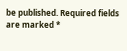be published. Required fields are marked *